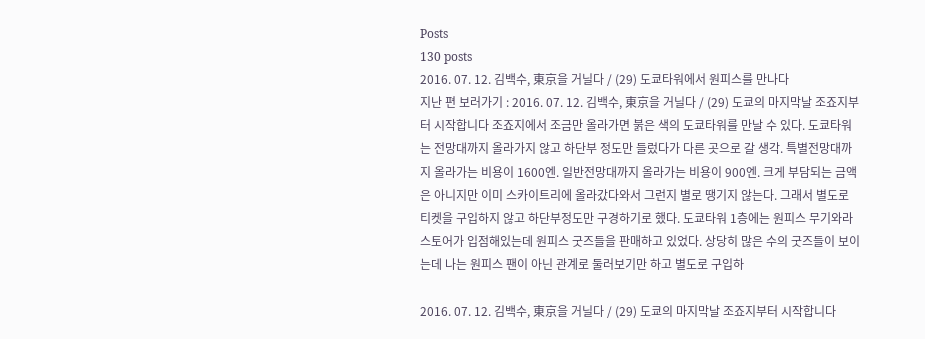Posts
130 posts
2016. 07. 12. 김백수, 東京을 거닐다 / (29) 도쿄타워에서 원피스를 만나다
지난 편 보러가기 : 2016. 07. 12. 김백수, 東京을 거닐다 / (29) 도쿄의 마지막날 조죠지부터 시작합니다 조죠지에서 조금만 올라가면 붉은 색의 도쿄타워를 만날 수 있다. 도쿄타워는 전망대까지 올라가지 않고 하단부 정도만 들렀다가 다른 곳으로 갈 생각. 특별전망대까지 올라가는 비용이 1600엔. 일반전망대까지 올라가는 비용이 900엔. 크게 부담되는 금액은 아니지만 이미 스카이트리에 올라갔다와서 그런지 별로 땡기지 않는다. 그래서 별도로 티켓을 구입하지 않고 하단부정도만 구경하기로 했다. 도쿄타워 1층에는 원피스 무기와라 스토어가 입점해있는데 원피스 굿즈들을 판매하고 있었다. 상당히 많은 수의 굿즈들이 보이는데 나는 원피스 팬이 아닌 관계로 둘러보기만 하고 별도로 구입하

2016. 07. 12. 김백수, 東京을 거닐다 / (29) 도쿄의 마지막날 조죠지부터 시작합니다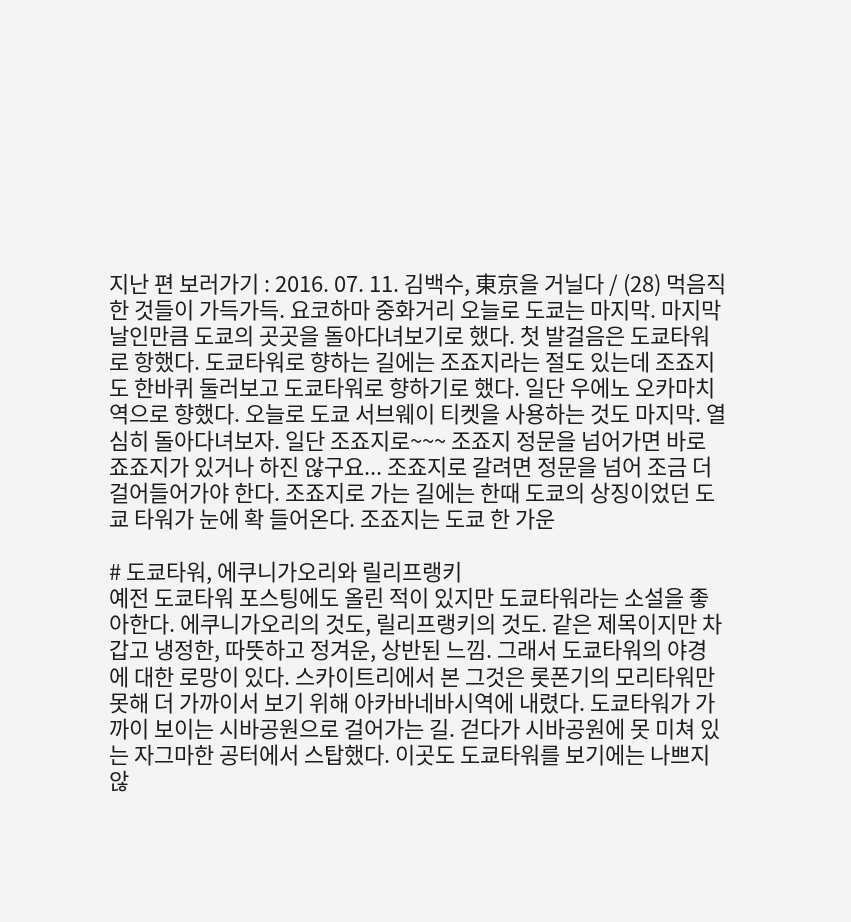지난 편 보러가기 : 2016. 07. 11. 김백수, 東京을 거닐다 / (28) 먹음직한 것들이 가득가득. 요코하마 중화거리 오늘로 도쿄는 마지막. 마지막날인만큼 도쿄의 곳곳을 돌아다녀보기로 했다. 첫 발걸음은 도쿄타워로 항했다. 도쿄타워로 향하는 길에는 조죠지라는 절도 있는데 조죠지도 한바퀴 둘러보고 도쿄타워로 향하기로 했다. 일단 우에노 오카마치역으로 향했다. 오늘로 도쿄 서브웨이 티켓을 사용하는 것도 마지막. 열심히 돌아다녀보자. 일단 조죠지로~~~ 조죠지 정문을 넘어가면 바로 죠죠지가 있거나 하진 않구요... 조죠지로 갈려면 정문을 넘어 조금 더 걸어들어가야 한다. 조죠지로 가는 길에는 한때 도쿄의 상징이었던 도쿄 타워가 눈에 확 들어온다. 조죠지는 도쿄 한 가운

# 도쿄타워, 에쿠니가오리와 릴리프랭키
예전 도쿄타워 포스팅에도 올린 적이 있지만 도쿄타워라는 소설을 좋아한다. 에쿠니가오리의 것도, 릴리프랭키의 것도. 같은 제목이지만 차갑고 냉정한, 따뜻하고 정겨운, 상반된 느낌. 그래서 도쿄타워의 야경에 대한 로망이 있다. 스카이트리에서 본 그것은 롯폰기의 모리타워만 못해 더 가까이서 보기 위해 아카바네바시역에 내렸다. 도쿄타워가 가까이 보이는 시바공원으로 걸어가는 길. 걷다가 시바공원에 못 미쳐 있는 자그마한 공터에서 스탑했다. 이곳도 도쿄타워를 보기에는 나쁘지 않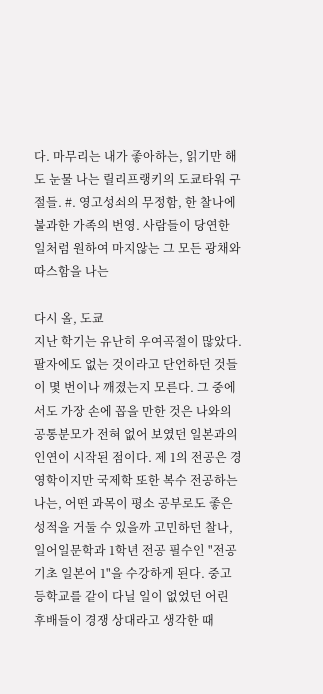다. 마무리는 내가 좋아하는, 읽기만 해도 눈물 나는 릴리프랭키의 도쿄타워 구절들. #. 영고성쇠의 무정함, 한 찰나에 불과한 가족의 번영. 사람들이 당연한 일처럼 원하여 마지않는 그 모든 광채와 따스함을 나는

다시 올, 도쿄
지난 학기는 유난히 우여곡절이 많았다. 팔자에도 없는 것이라고 단언하던 것들이 몇 번이나 깨졌는지 모른다. 그 중에서도 가장 손에 꼽을 만한 것은 나와의 공통분모가 전혀 없어 보였던 일본과의 인연이 시작된 점이다. 제 1의 전공은 경영학이지만 국제학 또한 복수 전공하는 나는, 어떤 과목이 평소 공부로도 좋은 성적을 거둘 수 있을까 고민하던 찰나, 일어일문학과 1학년 전공 필수인 "전공 기초 일본어 1"을 수강하게 된다. 중고등학교를 같이 다닐 일이 없었던 어린 후배들이 경쟁 상대라고 생각한 때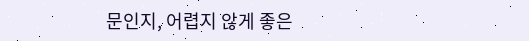문인지, 어렵지 않게 좋은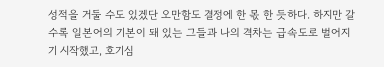성적을 거둘 수도 있겠단 오만함도 결정에 한 몫 한 듯하다. 하지만 갈수록 일본어의 기본이 돼 있는 그들과 나의 격차는 급속도로 벌어지기 시작했고, 호기심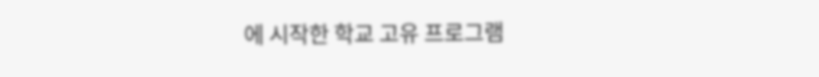에 시작한 학교 고유 프로그램